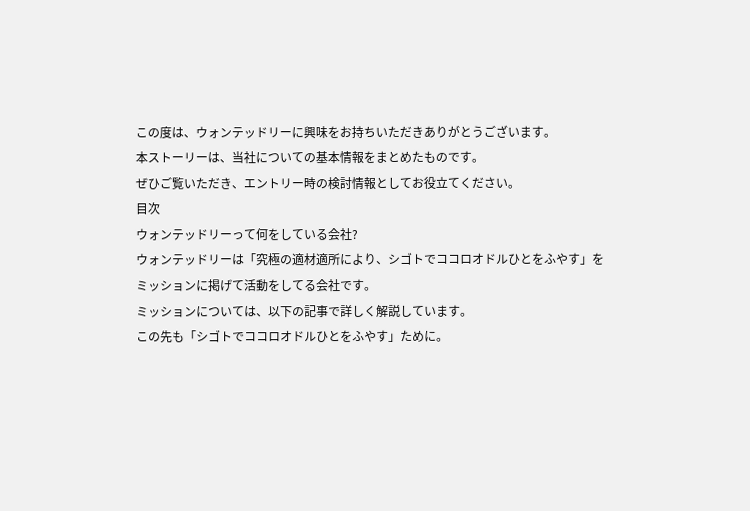この度は、ウォンテッドリーに興味をお持ちいただきありがとうございます。
本ストーリーは、当社についての基本情報をまとめたものです。
ぜひご覧いただき、エントリー時の検討情報としてお役立てください。
目次
ウォンテッドリーって何をしている会社?
ウォンテッドリーは「究極の適材適所により、シゴトでココロオドルひとをふやす」をミッションに掲げて活動をしてる会社です。
ミッションについては、以下の記事で詳しく解説しています。
この先も「シゴトでココロオドルひとをふやす」ために。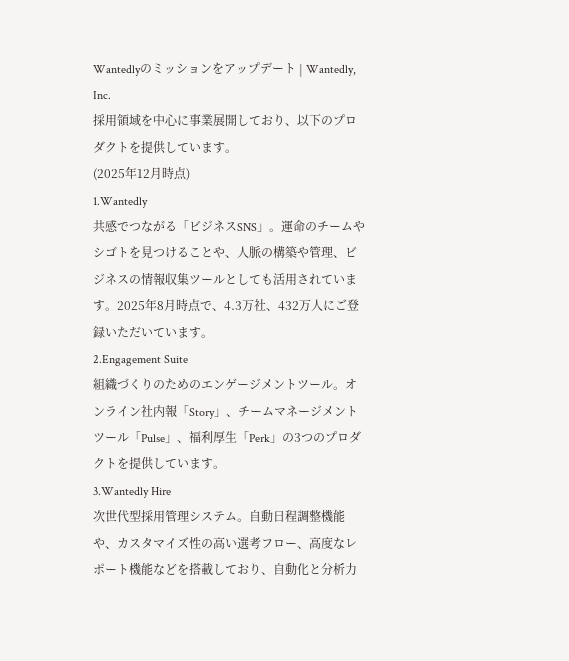Wantedlyのミッションをアップデート | Wantedly, Inc.
採用領域を中心に事業展開しており、以下のプロダクトを提供しています。
(2025年12月時点)
1.Wantedly
共感でつながる「ビジネスSNS」。運命のチームやシゴトを見つけることや、人脈の構築や管理、ビジネスの情報収集ツールとしても活用されています。2025年8月時点で、4.3万社、432万人にご登録いただいています。
2.Engagement Suite
組織づくりのためのエンゲージメントツール。オンライン社内報「Story」、チームマネージメントツール「Pulse」、福利厚生「Perk」の3つのプロダクトを提供しています。
3.Wantedly Hire
次世代型採用管理システム。自動日程調整機能や、カスタマイズ性の高い選考フロー、高度なレポート機能などを搭載しており、自動化と分析力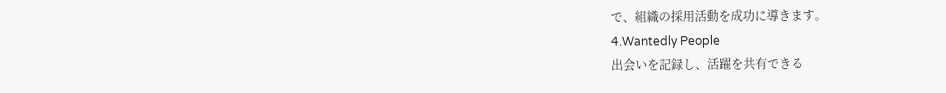で、組織の採用活動を成功に導きます。
4.Wantedly People
出会いを記録し、活躍を共有できる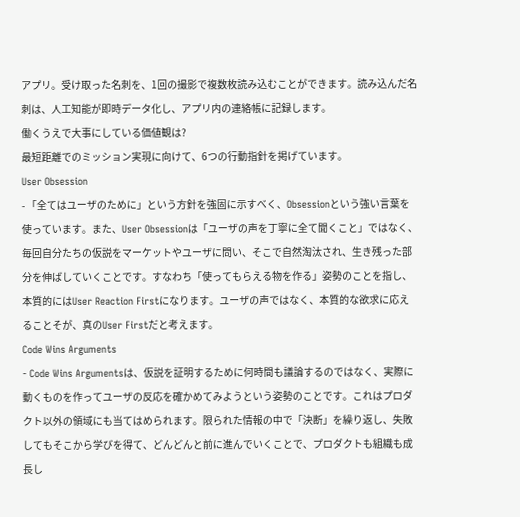アプリ。受け取った名刺を、1回の撮影で複数枚読み込むことができます。読み込んだ名刺は、人工知能が即時データ化し、アプリ内の連絡帳に記録します。
働くうえで大事にしている価値観は?
最短距離でのミッション実現に向けて、6つの行動指針を掲げています。
User Obsession
- 「全てはユーザのために」という方針を強固に示すべく、Obsessionという強い言葉を使っています。また、User Obsessionは「ユーザの声を丁寧に全て聞くこと」ではなく、毎回自分たちの仮説をマーケットやユーザに問い、そこで自然淘汰され、生き残った部分を伸ばしていくことです。すなわち「使ってもらえる物を作る」姿勢のことを指し、本質的にはUser Reaction Firstになります。ユーザの声ではなく、本質的な欲求に応えることそが、真のUser Firstだと考えます。
Code Wins Arguments
- Code Wins Argumentsは、仮説を証明するために何時間も議論するのではなく、実際に動くものを作ってユーザの反応を確かめてみようという姿勢のことです。これはプロダクト以外の領域にも当てはめられます。限られた情報の中で「決断」を繰り返し、失敗してもそこから学びを得て、どんどんと前に進んでいくことで、プロダクトも組織も成長し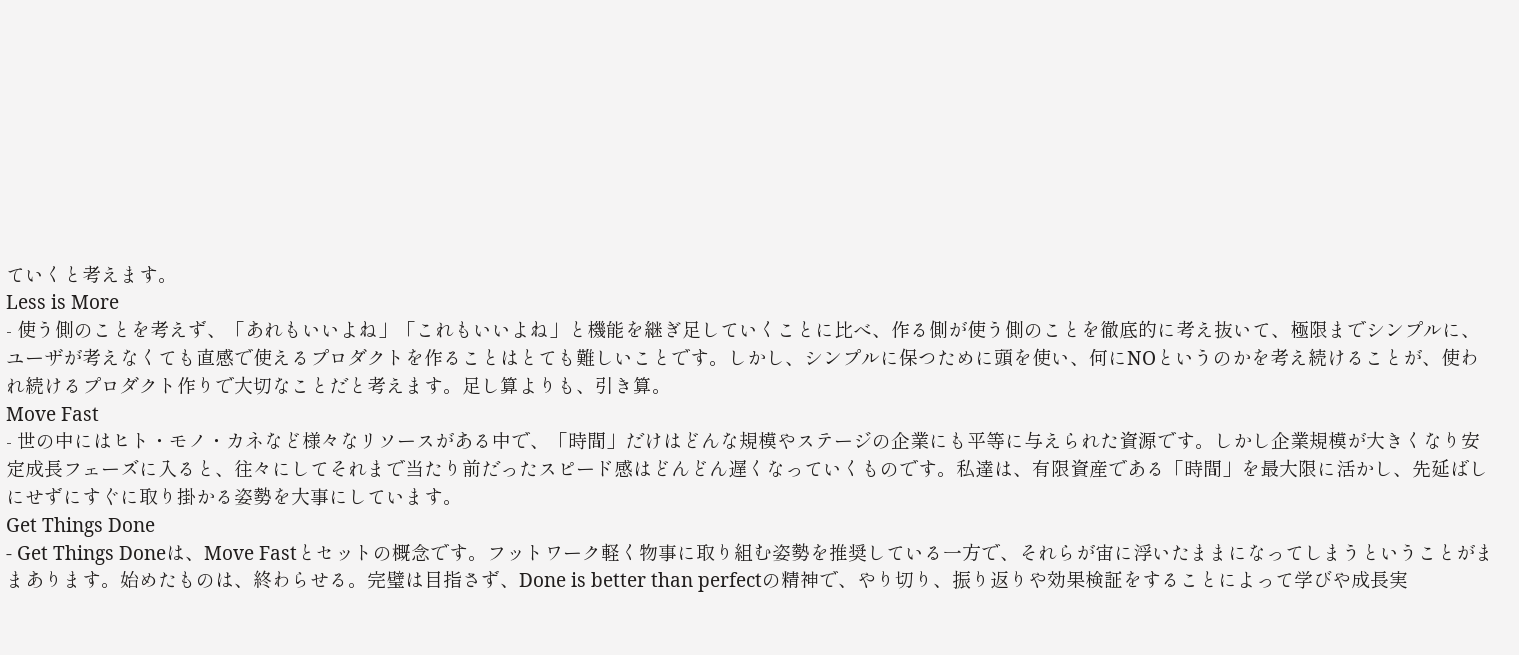ていくと考えます。
Less is More
- 使う側のことを考えず、「あれもいいよね」「これもいいよね」と機能を継ぎ足していくことに比べ、作る側が使う側のことを徹底的に考え抜いて、極限までシンプルに、ユーザが考えなくても直感で使えるプロダクトを作ることはとても難しいことです。しかし、シンプルに保つために頭を使い、何にNOというのかを考え続けることが、使われ続けるプロダクト作りで大切なことだと考えます。足し算よりも、引き算。
Move Fast
- 世の中にはヒト・モノ・カネなど様々なリソースがある中で、「時間」だけはどんな規模やステージの企業にも平等に与えられた資源です。しかし企業規模が大きくなり安定成長フェーズに入ると、往々にしてそれまで当たり前だったスピード感はどんどん遅くなっていくものです。私達は、有限資産である「時間」を最大限に活かし、先延ばしにせずにすぐに取り掛かる姿勢を大事にしています。
Get Things Done
- Get Things Doneは、Move Fastとセットの概念です。フットワーク軽く物事に取り組む姿勢を推奨している一方で、それらが宙に浮いたままになってしまうということがままあります。始めたものは、終わらせる。完璧は目指さず、Done is better than perfectの精神で、やり切り、振り返りや効果検証をすることによって学びや成長実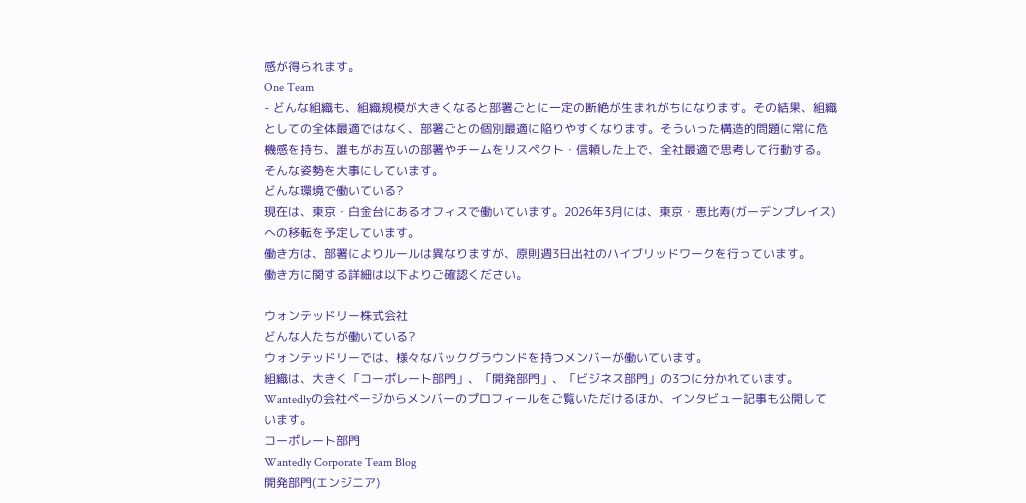感が得られます。
One Team
- どんな組織も、組織規模が大きくなると部署ごとに一定の断絶が生まれがちになります。その結果、組織としての全体最適ではなく、部署ごとの個別最適に陥りやすくなります。そういった構造的問題に常に危機感を持ち、誰もがお互いの部署やチームをリスペクト・信頼した上で、全社最適で思考して行動する。そんな姿勢を大事にしています。
どんな環境で働いている?
現在は、東京・白金台にあるオフィスで働いています。2026年3月には、東京・恵比寿(ガーデンプレイス)への移転を予定しています。
働き方は、部署によりルールは異なりますが、原則週3日出社のハイブリッドワークを行っています。
働き方に関する詳細は以下よりご確認ください。

ウォンテッドリー株式会社
どんな人たちが働いている?
ウォンテッドリーでは、様々なバックグラウンドを持つメンバーが働いています。
組織は、大きく「コーポレート部門」、「開発部門」、「ビジネス部門」の3つに分かれています。
Wantedlyの会社ページからメンバーのプロフィールをご覧いただけるほか、インタビュー記事も公開しています。
コーポレート部門
Wantedly Corporate Team Blog
開発部門(エンジニア)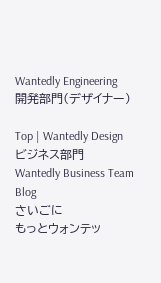Wantedly Engineering
開発部門(デザイナー)

Top | Wantedly Design
ビジネス部門
Wantedly Business Team Blog
さいごに
もっとウォンテッ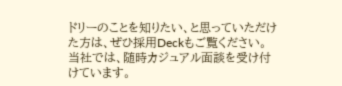ドリーのことを知りたい、と思っていただけた方は、ぜひ採用Deckもご覧ください。
当社では、随時カジュアル面談を受け付けています。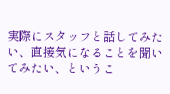実際にスタッフと話してみたい、直接気になることを聞いてみたい、というこ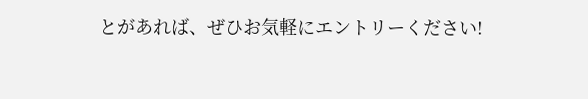とがあれば、ぜひお気軽にエントリーください!